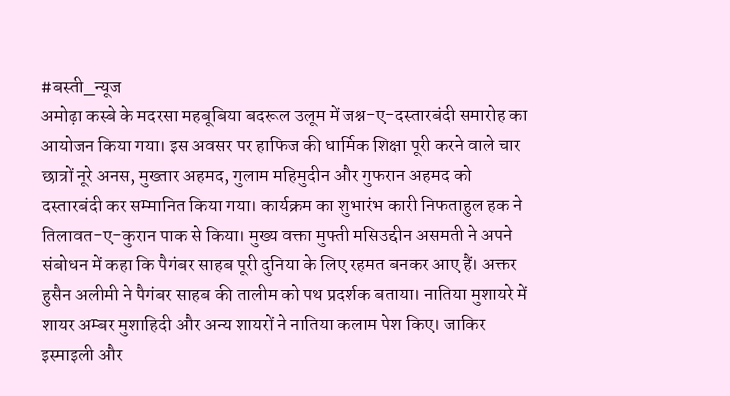#बस्ती_न्यूज
अमोढ़ा कस्बे के मदरसा महबूबिया बदरूल उलूम में जश्न-ए-दस्तारबंदी समारोह का आयोजन किया गया। इस अवसर पर हाफिज की धार्मिक शिक्षा पूरी करने वाले चार छात्रों नूरे अनस, मुख्तार अहमद, गुलाम महिमुदीन और गुफरान अहमद को दस्तारबंदी कर सम्मानित किया गया। कार्यक्रम का शुभारंभ कारी निफताहुल हक ने तिलावत-ए-कुरान पाक से किया। मुख्य वक्ता मुफ्ती मसिउद्दीन असमती ने अपने संबोधन में कहा कि पैगंबर साहब पूरी दुनिया के लिए रहमत बनकर आए हैं। अक्तर हुसैन अलीमी ने पैगंबर साहब की तालीम को पथ प्रदर्शक बताया। नातिया मुशायरे में शायर अम्बर मुशाहिदी और अन्य शायरों ने नातिया कलाम पेश किए। जाकिर इस्माइली और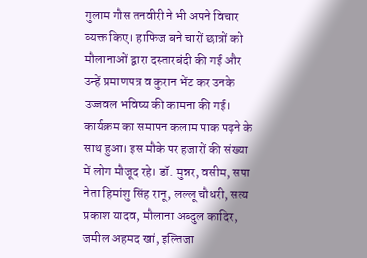गुलाम गौस तनवीरी ने भी अपने विचार व्यक्त किए। हाफिज बने चारों छात्रों को मौलानाओं द्वारा दस्तारबंदी की गई और उन्हें प्रमाणपत्र व कुरान भेंट कर उनके उज्जवल भविष्य की कामना की गई। कार्यक्रम का समापन कलाम पाक पढ़ने के साथ हुआ। इस मौके पर हजारों की संख्या में लोग मौजूद रहे। डॉ. मुन्नर, वसीम, सपा नेता हिमांशु सिंह रानू, लल्लू चौधरी, सत्य प्रकाश यादव, मौलाना अब्दुल कादिर, जमील अहमद खां, इल्तिजा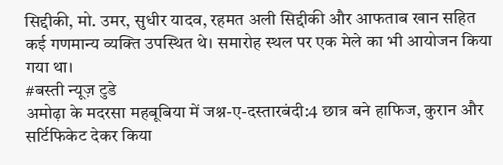सिद्दीकी, मो. उमर, सुधीर यादव, रहमत अली सिद्दीकी और आफताब खान सहित कई गणमान्य व्यक्ति उपस्थित थे। समारोह स्थल पर एक मेले का भी आयोजन किया गया था।
#बस्ती न्यूज़ टुडे
अमोढ़ा के मदरसा महबूबिया में जश्न-ए-दस्तारबंदी:4 छात्र बने हाफिज, कुरान और सर्टिफिकेट देकर किया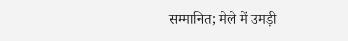सम्मानित; मेले में उमड़ी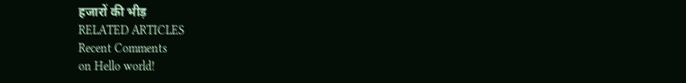हजारों की भीड़
RELATED ARTICLES
Recent Comments
on Hello world!